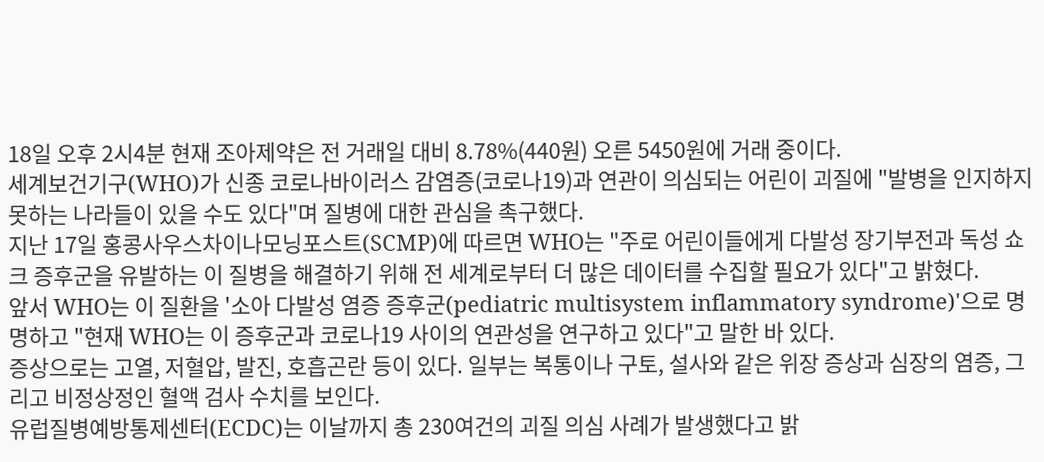18일 오후 2시4분 현재 조아제약은 전 거래일 대비 8.78%(440원) 오른 5450원에 거래 중이다.
세계보건기구(WHO)가 신종 코로나바이러스 감염증(코로나19)과 연관이 의심되는 어린이 괴질에 "발병을 인지하지 못하는 나라들이 있을 수도 있다"며 질병에 대한 관심을 촉구했다.
지난 17일 홍콩사우스차이나모닝포스트(SCMP)에 따르면 WHO는 "주로 어린이들에게 다발성 장기부전과 독성 쇼크 증후군을 유발하는 이 질병을 해결하기 위해 전 세계로부터 더 많은 데이터를 수집할 필요가 있다"고 밝혔다.
앞서 WHO는 이 질환을 '소아 다발성 염증 증후군(pediatric multisystem inflammatory syndrome)'으로 명명하고 "현재 WHO는 이 증후군과 코로나19 사이의 연관성을 연구하고 있다"고 말한 바 있다.
증상으로는 고열, 저혈압, 발진, 호흡곤란 등이 있다. 일부는 복통이나 구토, 설사와 같은 위장 증상과 심장의 염증, 그리고 비정상정인 혈액 검사 수치를 보인다.
유럽질병예방통제센터(ECDC)는 이날까지 총 230여건의 괴질 의심 사례가 발생했다고 밝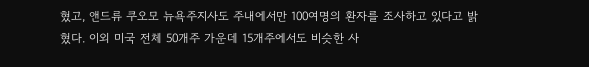혔고, 앤드류 쿠오모 뉴욕주지사도 주내에서만 100여명의 환자를 조사하고 있다고 밝혔다. 이외 미국 전체 50개주 가운데 15개주에서도 비슷한 사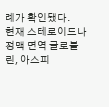례가 확인됐다.
현재 스테로이드나 정맥 면역 글로불린, 아스피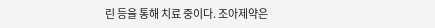린 등을 통해 치료 중이다. 조아제약은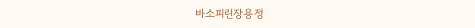바소피린장용정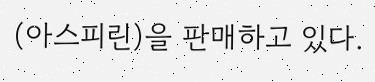(아스피린)을 판매하고 있다.